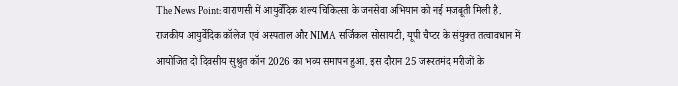The News Point: वाराणसी में आयुर्वेदिक शल्य चिकित्सा के जनसेवा अभियान को नई मजबूती मिली है. राजकीय आयुर्वेदिक कॉलेज एवं अस्पताल और NIMA सर्जिकल सोसायटी, यूपी चैप्टर के संयुक्त तत्वावधान में आयोजित दो दिवसीय सुश्रुत कॉन 2026 का भव्य समापन हुआ. इस दौरान 25 जरूरतमंद मरीजों के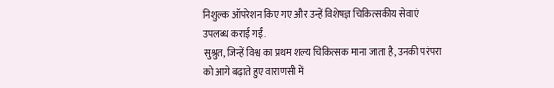निशुल्क ऑपरेशन किए गए और उन्हें विशेषज्ञ चिकित्सकीय सेवाएं उपलब्ध कराई गईं.
सुश्रुत, जिन्हें विश्व का प्रथम शल्य चिकित्सक माना जाता है, उनकी परंपरा को आगे बढ़ाते हुए वाराणसी में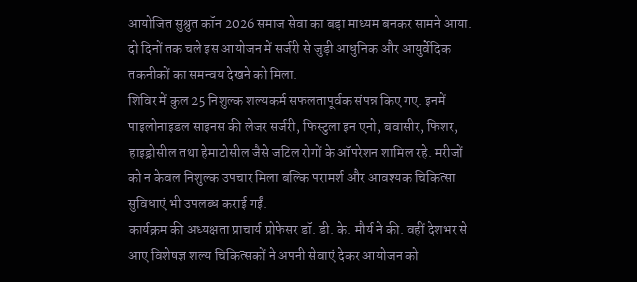आयोजित सुश्रुत कॉन 2026 समाज सेवा का बड़ा माध्यम बनकर सामने आया. दो दिनों तक चले इस आयोजन में सर्जरी से जुड़ी आधुनिक और आयुर्वेदिक तकनीकों का समन्वय देखने को मिला.
शिविर में कुल 25 निशुल्क शल्यकर्म सफलतापूर्वक संपन्न किए गए. इनमें पाइलोनाइडल साइनस की लेजर सर्जरी, फिस्टुला इन एनो, बवासीर, फिशर, हाइड्रोसील तथा हेमाटोसील जैसे जटिल रोगों के ऑपरेशन शामिल रहे. मरीजों को न केवल निशुल्क उपचार मिला बल्कि परामर्श और आवश्यक चिकित्सा सुविधाएं भी उपलब्ध कराई गईं.
कार्यक्रम की अध्यक्षता प्राचार्य प्रोफेसर डॉ. डी. के. मौर्य ने की. वहीं देशभर से आए विशेषज्ञ शल्य चिकित्सकों ने अपनी सेवाएं देकर आयोजन को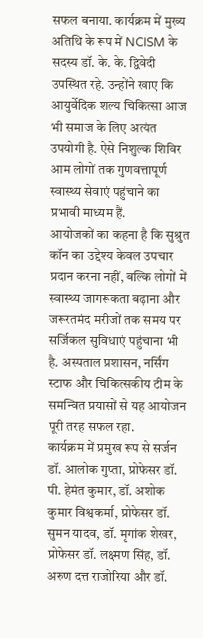सफल बनाया. कार्यक्रम में मुख्य अतिथि के रूप में NCISM के सदस्य डॉ. के. के. द्विवेदी उपस्थित रहे. उन्होंने खाए कि आयुर्वेदिक शल्य चिकित्सा आज भी समाज के लिए अत्यंत उपयोगी है. ऐसे निशुल्क शिविर आम लोगों तक गुणवत्तापूर्ण स्वास्थ्य सेवाएं पहुंचाने का प्रभावी माध्यम हैं.
आयोजकों का कहना है कि सुश्रुत कॉन का उद्देश्य केवल उपचार प्रदान करना नहीं, बल्कि लोगों में स्वास्थ्य जागरूकता बढ़ाना और जरूरतमंद मरीजों तक समय पर सर्जिकल सुविधाएं पहुंचाना भी है. अस्पताल प्रशासन, नर्सिंग स्टाफ और चिकित्सकीय टीम के समन्वित प्रयासों से यह आयोजन पूरी तरह सफल रहा.
कार्यक्रम में प्रमुख रूप से सर्जन डॉ. आलोक गुप्ता, प्रोफेसर डॉ. पी. हेमंत कुमार, डॉ. अशोक कुमार विश्वकर्मा, प्रोफेसर डॉ. सुमन यादव, डॉ. मृगांक शेखर, प्रोफेसर डॉ. लक्ष्मण सिंह, डॉ. अरुण दत्त राजोरिया और डॉ.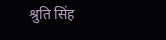श्रुति सिंह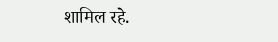शामिल रहे.